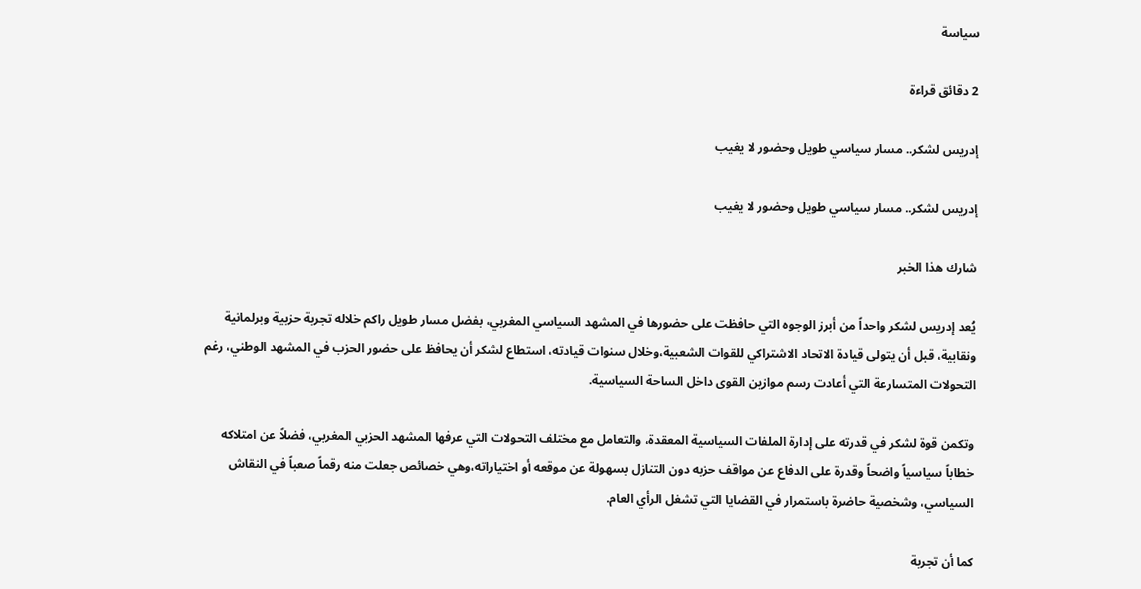سياسة

2 دقائق قراءة

إدريس لشكر.. مسار سياسي طويل وحضور لا يغيب

إدريس لشكر.. مسار سياسي طويل وحضور لا يغيب

شارك هذا الخبر

يُعد إدريس لشكر واحداً من أبرز الوجوه التي حافظت على حضورها في المشهد السياسي المغربي، بفضل مسار طويل راكم خلاله تجربة حزبية وبرلمانية ونقابية، قبل أن يتولى قيادة الاتحاد الاشتراكي للقوات الشعبية،وخلال سنوات قيادته، استطاع لشكر أن يحافظ على حضور الحزب في المشهد الوطني، رغم التحولات المتسارعة التي أعادت رسم موازين القوى داخل الساحة السياسية.

وتكمن قوة لشكر في قدرته على إدارة الملفات السياسية المعقدة، والتعامل مع مختلف التحولات التي عرفها المشهد الحزبي المغربي، فضلاً عن امتلاكه خطاباً سياسياً واضحاً وقدرة على الدفاع عن مواقف حزبه دون التنازل بسهولة عن موقعه أو اختياراته،وهي خصائص جعلت منه رقماً صعباً في النقاش السياسي، وشخصية حاضرة باستمرار في القضايا التي تشغل الرأي العام.

كما أن تجربة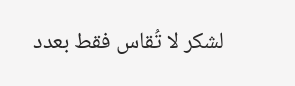لشكر لا تُقاس فقط بعدد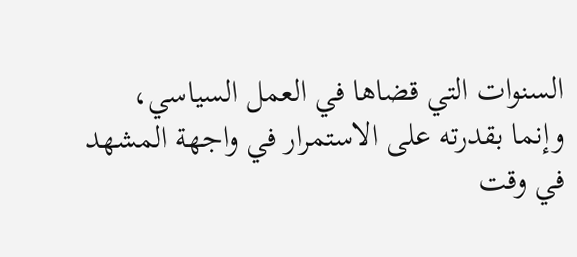السنوات التي قضاها في العمل السياسي، وإنما بقدرته على الاستمرار في واجهة المشهد في وقت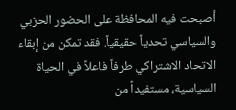أصبحت فيه المحافظة على الحضور الحزبي والسياسي تحدياً حقيقياً. فقد تمكن من إبقاء الاتحاد الاشتراكي طرفاً فاعلاً في الحياة السياسية، مستفيداً من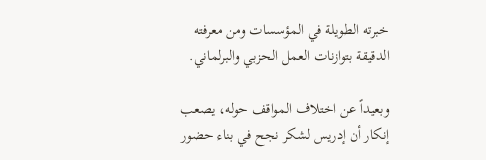خبرته الطويلة في المؤسسات ومن معرفته الدقيقة بتوازنات العمل الحزبي والبرلماني.

وبعيداً عن اختلاف المواقف حوله، يصعب إنكار أن إدريس لشكر نجح في بناء حضور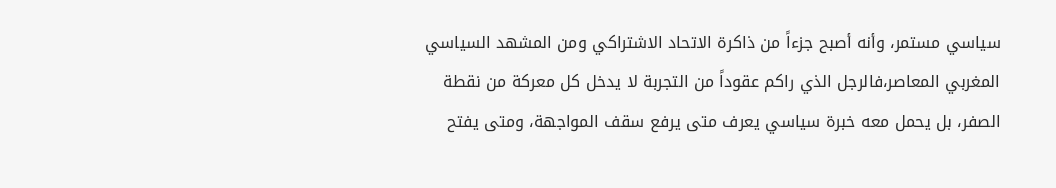سياسي مستمر، وأنه أصبح جزءاً من ذاكرة الاتحاد الاشتراكي ومن المشهد السياسي المغربي المعاصر،فالرجل الذي راكم عقوداً من التجربة لا يدخل كل معركة من نقطة الصفر، بل يحمل معه خبرة سياسي يعرف متى يرفع سقف المواجهة، ومتى يفتح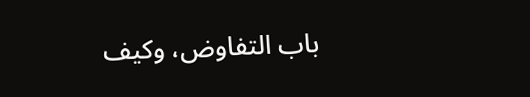باب التفاوض، وكيف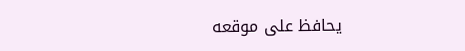يحافظ على موقعه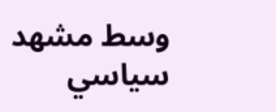وسط مشهد سياسي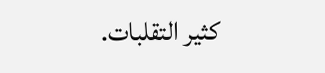كثير التقلبات.